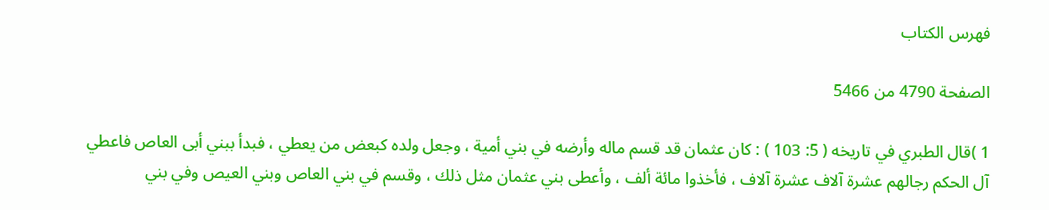فهرس الكتاب

الصفحة 4790 من 5466

1 )قال الطبري في تاريخه ( 5: 103 ) : كان عثمان قد قسم ماله وأرضه في بني أمية ، وجعل ولده كبعض من يعطي ، فبدأ ببني أبى العاص فاعطي آل الحكم رجالهم عشرة آلاف عشرة آلاف ، فأخذوا مائة ألف ، وأعطى بني عثمان مثل ذلك ، وقسم في بني العاص وبني العيص وفي بني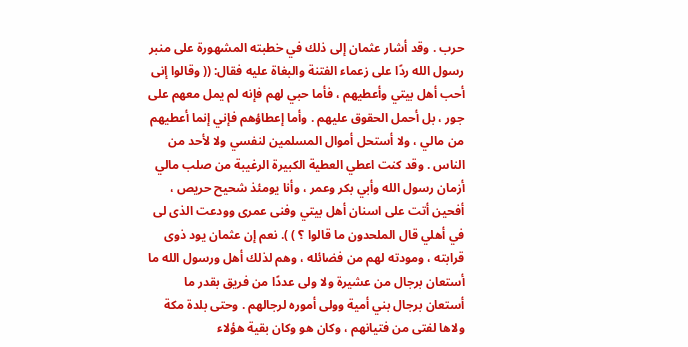حرب . وقد أشار عثمان إلى ذلك في خطبته المشهورة على منبر رسول الله ردًا على زعماء الفتنة والبغاة عليه فقال: (( وقالوا إنى أحب أهل بيتي وأعطيهم ، فأما حبي لهم فإنه لم يمل معهم على جور ، بل أحمل الحقوق عليهم . وأما إعطاؤهم فإني إنما أعطيهم من مالي ، ولا أستحل أموال المسلمين لنفسي ولا لأحد من الناس . وقد كنت اعطي العطية الكبيرة الرغيبة من صلب مالي أزمان رسول الله وأبي بكر وعمر ، وأنا يومئذ شحيح حريص ، أفحين أتت على اسنان أهل بيتي وفنى عمرى وودعت الذى لى في أهلي قال الملحدون ما قالوا ؟ ) ). نعم إن عثمان يود ذوى قرابته ، ومودته لهم من فضائله ، وهم لذلك أهل ورسول الله ما أستعان برجال من عشيرة ولا ولى عددًا من فريق بقدر ما أستعان برجال بني أمية وولى أموره لرجالهم . وحتى بلدة مكة ولاها لفتى من فتيانهم ، وكان هو وكان بقية هؤلاء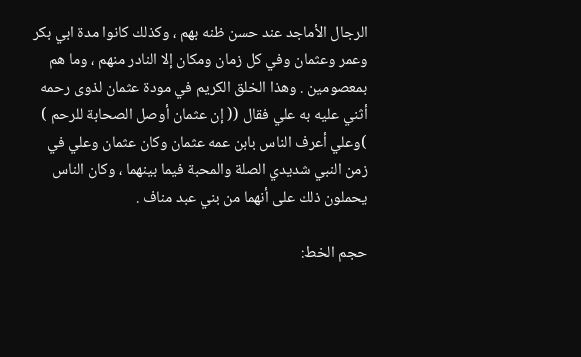الرجال الأماجد عند حسن ظنه بهم ، وكذلك كانوا مدة ابي بكر وعمر وعثمان وفي كل زمان ومكان إلا النادر منهم ، وما هم بمعصومين . وهذا الخلق الكريم في مودة عثمان لذوى رحمه أثني عليه به علي فقال (( إن عثمان أوصل الصحابة للرحم ) )وعلي أعرف الناس بابن عمه عثمان وكان عثمان وعلي في زمن النبي شديدي الصلة والمحبة فيما بينهما ، وكان الناس يحملون ذلك على أنهما من بني عبد مناف .

حجم الخط: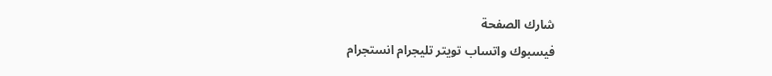شارك الصفحة
فيسبوك واتساب تويتر تليجرام انستجرام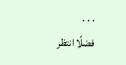. . .
فضلًا انتظر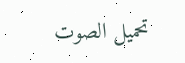تحميل الصوت